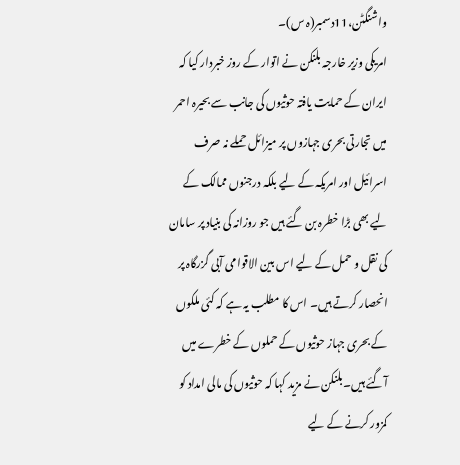واشنگٹن،11دسمبر(ہ س)۔
امریکی وزیر خارجہ بلنکن نے اتوار کے روز خبردار کیا کہ ایران کے حمایت یافتہ حوثیوں کی جانب سے بحیرہ احمر میں تجارتی بحری جہازوں پر میزائل حملے نہ صرف اسرائیل اور امریکہ کے لیے بلکہ درجنوں ممالک کے لیے بھی بڑا خطرہ بن گئے ہیں جو روزانہ کی بنیاد پر سامان کی نقل و حمل کے لیے اس بین الاقوامی آبی گزرگاہ پر انحصار کرتے ہیں۔ اس کا مطلب یہ ہے کہ کئی ملکوں کے بحری جہاز حوثیوں کے حملوں کے خطرے میں آگئے ہیں۔بلنکن نے مزید کہا کہ حوثیوں کی مالی امداد کو کمزور کرنے کے لیے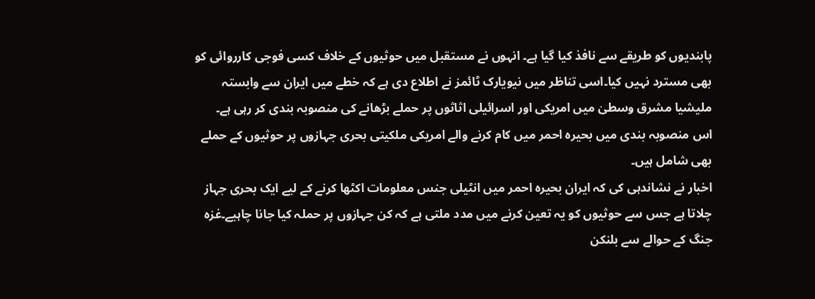پابندیوں کو طریقے سے نافذ کیا گیا ہے۔ انہوں نے مستقبل میں حوثیوں کے خلاف کسی فوجی کارروائی کو بھی مسترد نہیں کیا۔اسی تناظر میں نیویارک ٹائمز نے اطلاع دی ہے کہ خطے میں ایران سے وابستہ ملیشیا مشرق وسطیٰ میں امریکی اور اسرائیلی اثاثوں پر حملے بڑھانے کی منصوبہ بندی کر رہی ہے۔ اس منصوبہ بندی میں بحیرہ احمر میں کام کرنے والے امریکی ملکیتی بحری جہازوں پر حوثیوں کے حملے بھی شامل ہیں۔
اخبار نے نشاندہی کی کہ ایران بحیرہ احمر میں انٹیلی جنس معلومات اکٹھا کرنے کے لیے ایک بحری جہاز چلاتا ہے جس سے حوثیوں کو یہ تعین کرنے میں مدد ملتی ہے کہ کن جہازوں پر حملہ کیا جانا چاہیے۔غزہ جنگ کے حوالے سے بلنکن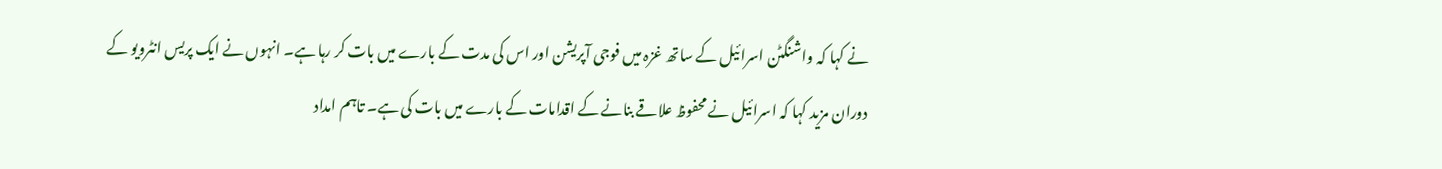نے کہا کہ واشنگٹن اسرائیل کے ساتھ غزہ میں فوجی آپریشن اور اس کی مدت کے بارے میں بات کر رہا ہے۔ انہوں نے ایک پریس انٹرویو کے دوران مزید کہا کہ اسرائیل نے محفوظ علاقے بنانے کے اقدامات کے بارے میں بات کی ہے۔ تاہم امداد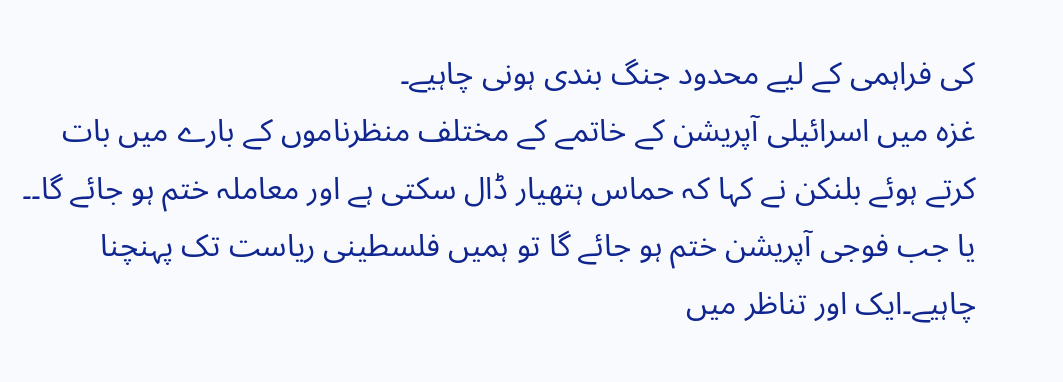کی فراہمی کے لیے محدود جنگ بندی ہونی چاہیے۔
غزہ میں اسرائیلی آپریشن کے خاتمے کے مختلف منظرناموں کے بارے میں بات کرتے ہوئے بلنکن نے کہا کہ حماس ہتھیار ڈال سکتی ہے اور معاملہ ختم ہو جائے گا۔۔ یا جب فوجی آپریشن ختم ہو جائے گا تو ہمیں فلسطینی ریاست تک پہنچنا چاہیے۔ایک اور تناظر میں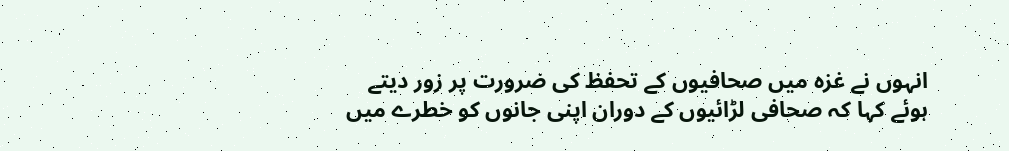انہوں نے غزہ میں صحافیوں کے تحفظ کی ضرورت پر زور دیتے ہوئے کہا کہ صحافی لڑائیوں کے دوران اپنی جانوں کو خطرے میں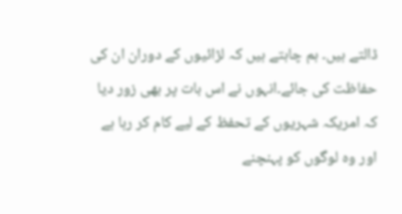ڈالتے ہیں۔ ہم چاہتے ہیں کہ لڑائیوں کے دوران ان کی حفاظت کی جائے۔انہوں نے اس بات پر بھی زور دیا کہ امریکہ شہریوں کے تحفظ کے لیے کام کر رہا ہے اور وہ لوگوں کو پہنچنے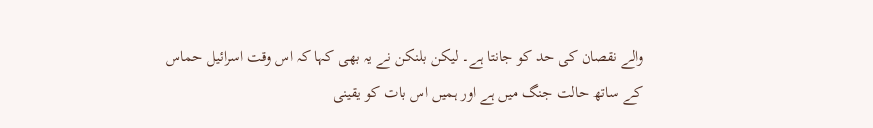والے نقصان کی حد کو جانتا ہے۔ لیکن بلنکن نے یہ بھی کہا کہ اس وقت اسرائیل حماس کے ساتھ حالت جنگ میں ہے اور ہمیں اس بات کو یقینی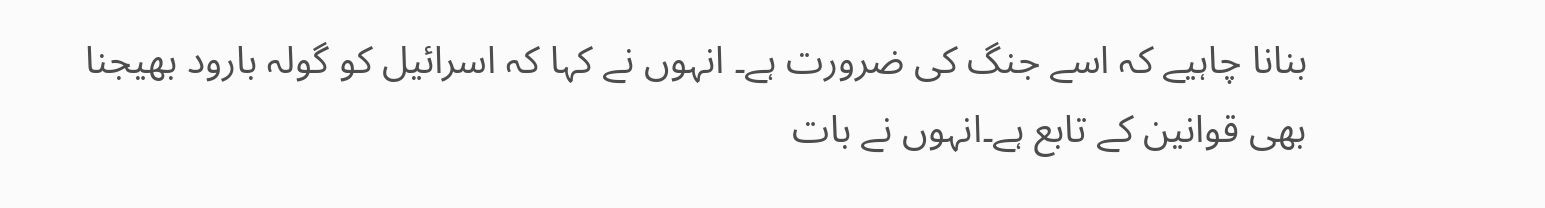بنانا چاہیے کہ اسے جنگ کی ضرورت ہے۔ انہوں نے کہا کہ اسرائیل کو گولہ بارود بھیجنا بھی قوانین کے تابع ہے۔انہوں نے بات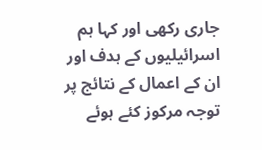جاری رکھی اور کہا ہم اسرائیلیوں کے ہدف اور ان کے اعمال کے نتائج پر توجہ مرکوز کئے ہوئے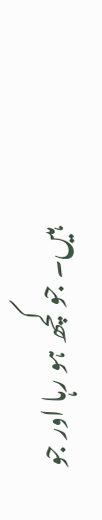ہیں۔ جو کچھ ہو رہا اور جو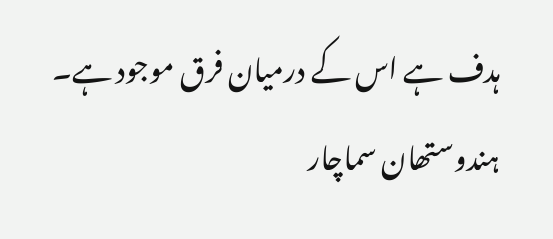ہدف ہے اس کے درمیان فرق موجود ہے۔
ہندوستھان سماچار